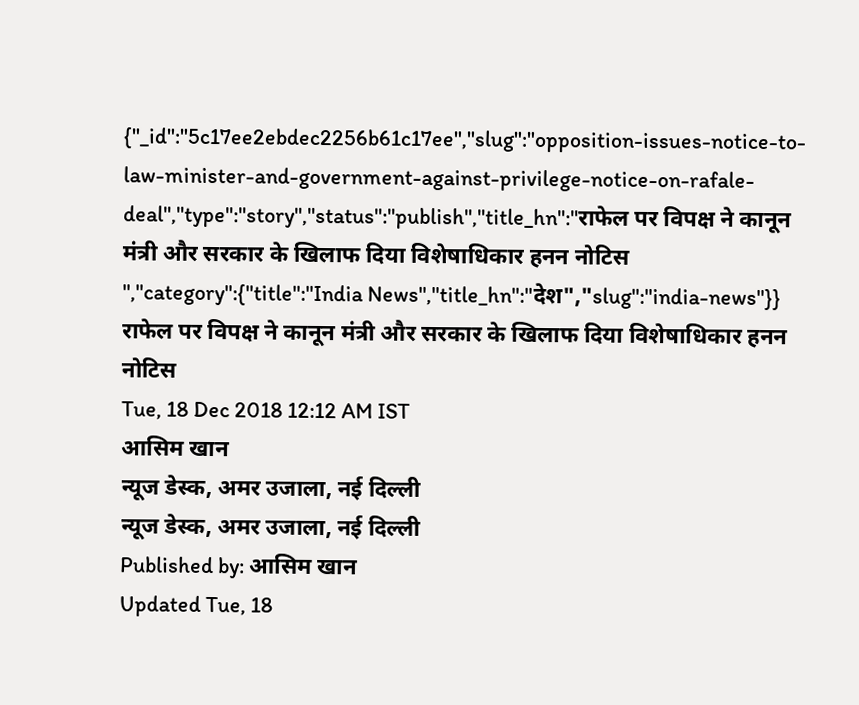{"_id":"5c17ee2ebdec2256b61c17ee","slug":"opposition-issues-notice-to-law-minister-and-government-against-privilege-notice-on-rafale-deal","type":"story","status":"publish","title_hn":"राफेल पर विपक्ष ने कानून मंत्री और सरकार के खिलाफ दिया विशेषाधिकार हनन नोटिस ","category":{"title":"India News","title_hn":"देश","slug":"india-news"}}
राफेल पर विपक्ष ने कानून मंत्री और सरकार के खिलाफ दिया विशेषाधिकार हनन नोटिस
Tue, 18 Dec 2018 12:12 AM IST
आसिम खान
न्यूज डेस्क, अमर उजाला, नई दिल्ली
न्यूज डेस्क, अमर उजाला, नई दिल्ली
Published by: आसिम खान
Updated Tue, 18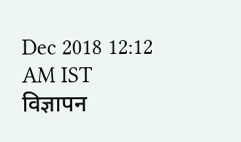Dec 2018 12:12 AM IST
विज्ञापन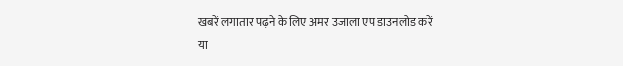खबरें लगातार पढ़ने के लिए अमर उजाला एप डाउनलोड करें
या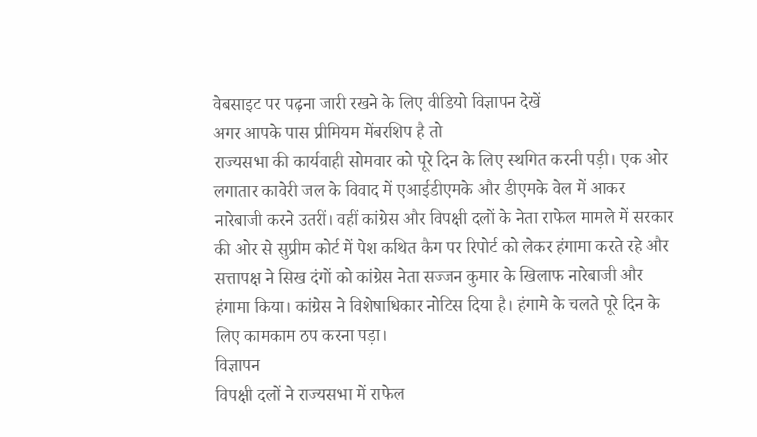वेबसाइट पर पढ़ना जारी रखने के लिए वीडियो विज्ञापन देखें
अगर आपके पास प्रीमियम मेंबरशिप है तो
राज्यसभा की कार्यवाही सोमवार को पूरे दिन के लिए स्थगित करनी पड़ी। एक ओर लगातार कावेरी जल के विवाद में एआईडीएमके और डीएमके वेल में आकर नारेबाजी करने उतरीं। वहीं कांग्रेस और विपक्षी दलों के नेता राफेल मामले में सरकार की ओर से सुप्रीम कोर्ट में पेश कथित कैग पर रिपोर्ट को लेकर हंगामा करते रहे और सत्तापक्ष ने सिख दंगों को कांग्रेस नेता सज्जन कुमार के खिलाफ नारेबाजी और हंगामा किया। कांग्रेस ने विशेषाधिकार नोटिस दिया है। हंगामे के चलते पूरे दिन के लिए कामकाम ठप करना पड़ा।
विज्ञापन
विपक्षी दलों ने राज्यसभा में राफेल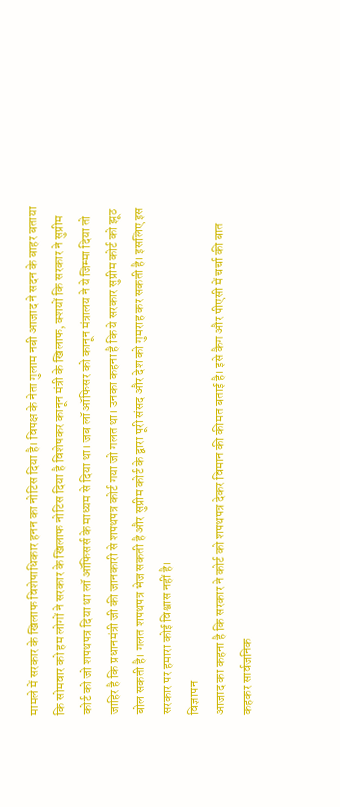मामले में सरकार के खिलाफ विशेषाधिकार हनन का नोटिस दिया है। विपक्ष के नेता गुलाम नबी आजाद ने सदन के बाहर बताया कि सोमवार को हम लोगों ने सरकार के खिलाफ नोटिस दिया है विशेषकर कानून मंत्री के खिलाफ, क्शयों कि सरकार ने सुप्रीम कोर्ट को जो शपथपत्र दिया था लॉ ऑफिसर्स के माध्यम से दिया था। जब लॉ ऑफिसर को कानून मंत्रालय ने ये जिम्मा दिया तो जाहिर है कि प्रधानमंत्री जी की जानकारी से शपथपत्र कोर्ट गया जो गलत था। उनका कहना है कि ये सरकार सुप्रीम कोर्ट को झूठ बोल सकती है। गलत शपथपत्र भेज सकती है और सुप्रीम कोर्ट के द्वारा पूरी संसद और देश को गुमराह कर सकती है। इसलिए इस सरकार पर हमारा कोई विश्वास नहीं है।
विज्ञापन
आजाद का कहना है कि सरकार ने कोर्ट को शपथपत्र देकर विमान की कीमत बताई है। इसे कैग और पीएसी में चर्चा की बात कहकर सार्वजनिक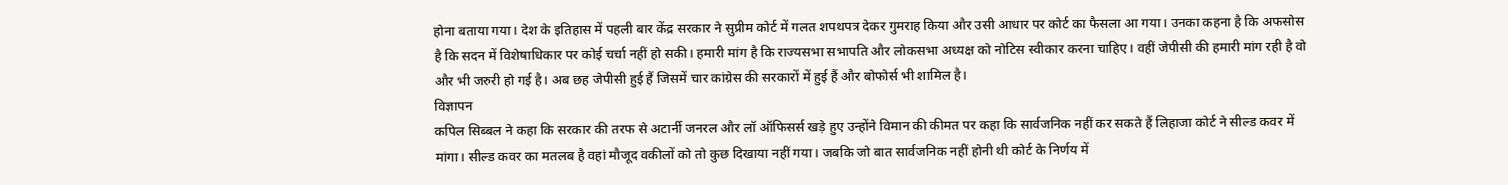होना बताया गया। देश के इतिहास में पहली बार केंद्र सरकार ने सुप्रीम कोर्ट में गलत शपथपत्र देकर गुमराह किया और उसी आधार पर कोर्ट का फैसला आ गया। उनका कहना है कि अफसोस है कि सदन में विशेषाधिकार पर कोई चर्चा नहीं हो सकी। हमारी मांग है कि राज्यसभा सभापति और लोकसभा अध्यक्ष को नोटिस स्वीकार करना चाहिए। वहीं जेपीसी की हमारी मांग रही है वो और भी जरुरी हो गई है। अब छह जेपीसी हुई हैं जिसमें चार कांग्रेस की सरकारों में हुई हैं और बोफोर्स भी शामिल है।
विज्ञापन
कपिल सिब्बल ने कहा कि सरकार की तरफ से अटार्नी जनरल और लॉ ऑफिसर्स खड़े हुए उन्होंने विमान की कीमत पर कहा कि सार्वजनिक नहीं कर सकते हैं लिहाजा कोर्ट ने सील्ड कवर में मांगा। सील्ड कवर का मतलब है वहां मौजूद वकीलों को तो कुछ दिखाया नहीं गया। जबकि जो बात सार्वजनिक नहीं होनी थी कोर्ट के निर्णय में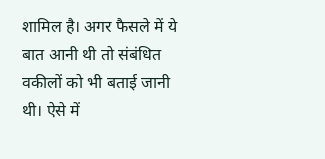शामिल है। अगर फैसले में ये बात आनी थी तो संबंधित वकीलों को भी बताई जानी थी। ऐसे में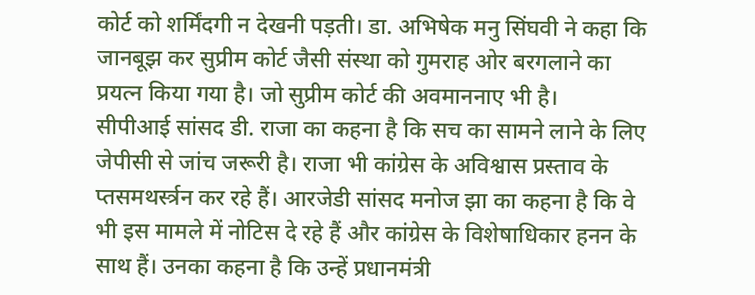कोर्ट को शर्मिंदगी न देखनी पड़ती। डा. अभिषेक मनु सिंघवी ने कहा कि जानबूझ कर सुप्रीम कोर्ट जैसी संस्था को गुमराह ओर बरगलाने का प्रयत्न किया गया है। जो सुप्रीम कोर्ट की अवमाननाए भी है।
सीपीआई सांसद डी. राजा का कहना है कि सच का सामने लाने के लिए जेपीसी से जांच जरूरी है। राजा भी कांग्रेस के अविश्वास प्रस्ताव के प्तसमथर्स्त्रन कर रहे हैं। आरजेडी सांसद मनोज झा का कहना है कि वे भी इस मामले में नोटिस दे रहे हैं और कांग्रेस के विशेषाधिकार हनन के साथ हैं। उनका कहना है कि उन्हें प्रधानमंत्री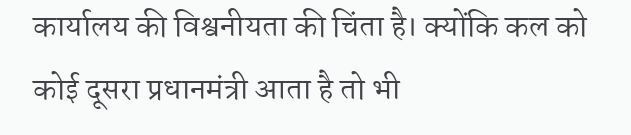कार्यालय की विश्वनीयता की चिंता है। क्योंकि कल को कोई दूसरा प्रधानमंत्री आता है तो भी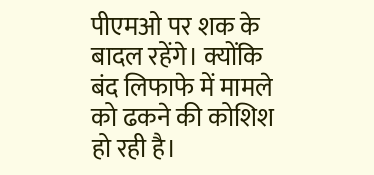पीएमओ पर शक के बादल रहेंगे। क्योंकि बंद लिफाफे में मामले को ढकने की कोशिश हो रही है।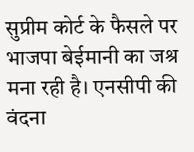सुप्रीम कोर्ट के फैसले पर भाजपा बेईमानी का जश्र मना रही है। एनसीपी की वंदना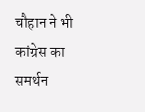चौहान ने भी कांग्रेस का समर्थन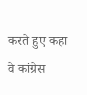करते हुए कहा वे कांग्रेस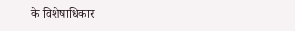के विशेषाधिकार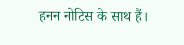हनन नोटिस के साथ हैं।